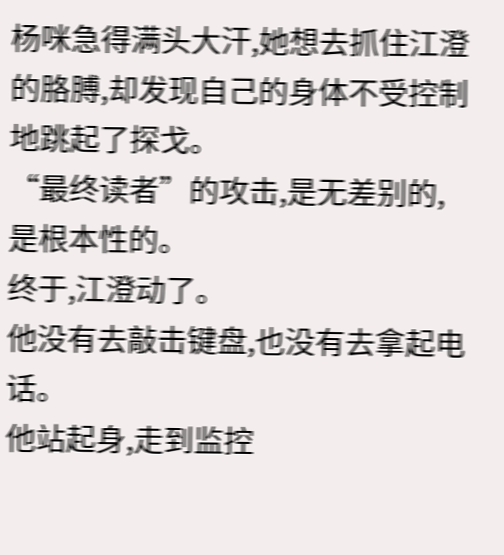杨咪急得满头大汗,她想去抓住江澄的胳膊,却发现自己的身体不受控制地跳起了探戈。
“最终读者”的攻击,是无差别的,是根本性的。
终于,江澄动了。
他没有去敲击键盘,也没有去拿起电话。
他站起身,走到监控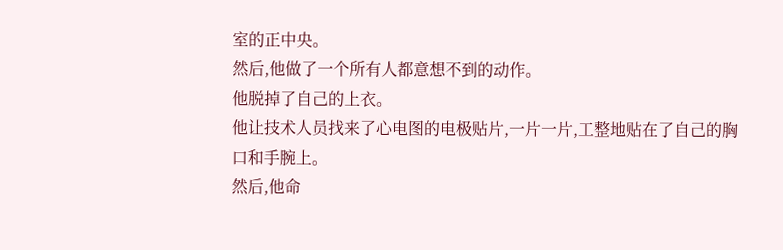室的正中央。
然后,他做了一个所有人都意想不到的动作。
他脱掉了自己的上衣。
他让技术人员找来了心电图的电极贴片,一片一片,工整地贴在了自己的胸口和手腕上。
然后,他命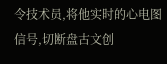令技术员,将他实时的心电图信号,切断盘古文创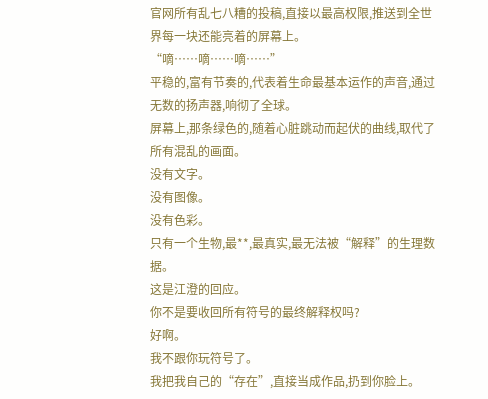官网所有乱七八糟的投稿,直接以最高权限,推送到全世界每一块还能亮着的屏幕上。
“嘀……嘀……嘀……”
平稳的,富有节奏的,代表着生命最基本运作的声音,通过无数的扬声器,响彻了全球。
屏幕上,那条绿色的,随着心脏跳动而起伏的曲线,取代了所有混乱的画面。
没有文字。
没有图像。
没有色彩。
只有一个生物,最**,最真实,最无法被“解释”的生理数据。
这是江澄的回应。
你不是要收回所有符号的最终解释权吗?
好啊。
我不跟你玩符号了。
我把我自己的“存在”,直接当成作品,扔到你脸上。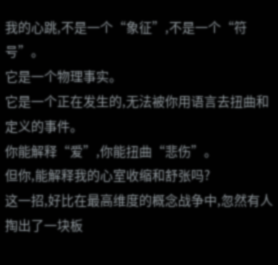我的心跳,不是一个“象征”,不是一个“符号”。
它是一个物理事实。
它是一个正在发生的,无法被你用语言去扭曲和定义的事件。
你能解释“爱”,你能扭曲“悲伤”。
但你,能解释我的心室收缩和舒张吗?
这一招,好比在最高维度的概念战争中,忽然有人掏出了一块板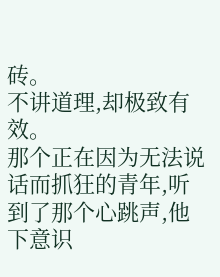砖。
不讲道理,却极致有效。
那个正在因为无法说话而抓狂的青年,听到了那个心跳声,他下意识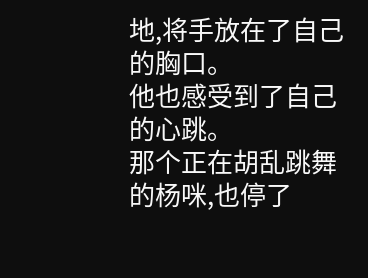地,将手放在了自己的胸口。
他也感受到了自己的心跳。
那个正在胡乱跳舞的杨咪,也停了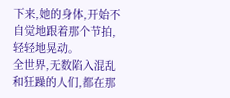下来,她的身体,开始不自觉地跟着那个节拍,轻轻地晃动。
全世界,无数陷入混乱和狂躁的人们,都在那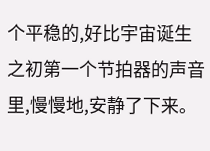个平稳的,好比宇宙诞生之初第一个节拍器的声音里,慢慢地,安静了下来。